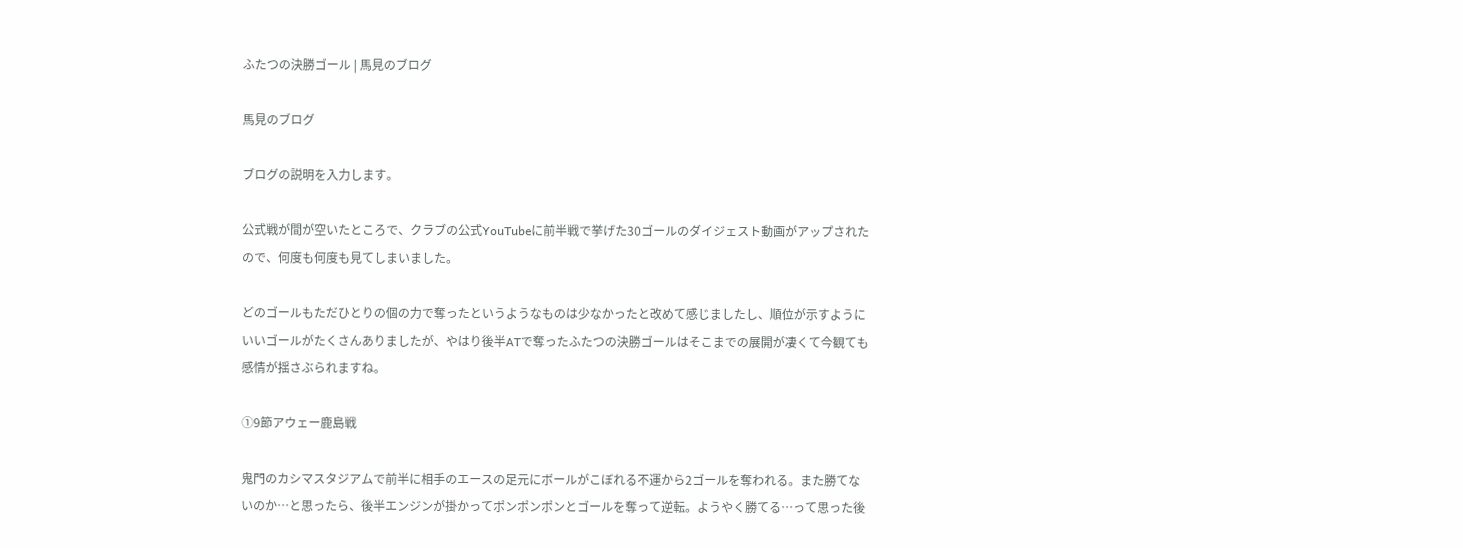ふたつの決勝ゴール | 馬見のブログ

馬見のブログ

ブログの説明を入力します。

公式戦が間が空いたところで、クラブの公式YouTubeに前半戦で挙げた30ゴールのダイジェスト動画がアップされたので、何度も何度も見てしまいました。

どのゴールもただひとりの個の力で奪ったというようなものは少なかったと改めて感じましたし、順位が示すようにいいゴールがたくさんありましたが、やはり後半ATで奪ったふたつの決勝ゴールはそこまでの展開が凄くて今観ても感情が揺さぶられますね。

①9節アウェー鹿島戦

鬼門のカシマスタジアムで前半に相手のエースの足元にボールがこぼれる不運から2ゴールを奪われる。また勝てないのか…と思ったら、後半エンジンが掛かってポンポンポンとゴールを奪って逆転。ようやく勝てる…って思った後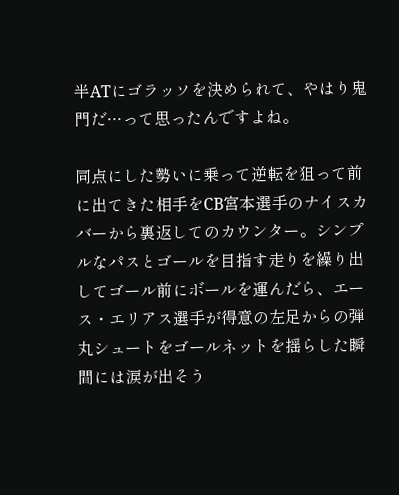半ATにゴラッソを決められて、やはり鬼門だ…って思ったんですよね。

同点にした勢いに乗って逆転を狙って前に出てきた相手をCB宮本選手のナイスカバーから裏返してのカウンター。シンプルなパスとゴールを目指す走りを繰り出してゴール前にボールを運んだら、エース・エリアス選手が得意の左足からの弾丸シュートをゴールネットを揺らした瞬間には涙が出そう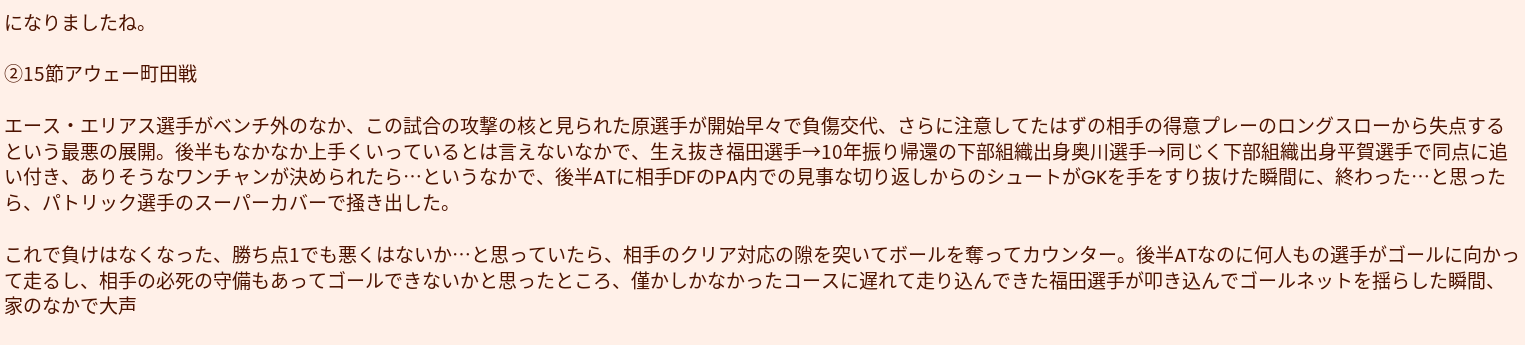になりましたね。

②15節アウェー町田戦

エース・エリアス選手がベンチ外のなか、この試合の攻撃の核と見られた原選手が開始早々で負傷交代、さらに注意してたはずの相手の得意プレーのロングスローから失点するという最悪の展開。後半もなかなか上手くいっているとは言えないなかで、生え抜き福田選手→10年振り帰還の下部組織出身奥川選手→同じく下部組織出身平賀選手で同点に追い付き、ありそうなワンチャンが決められたら…というなかで、後半ATに相手DFのPA内での見事な切り返しからのシュートがGKを手をすり抜けた瞬間に、終わった…と思ったら、パトリック選手のスーパーカバーで掻き出した。

これで負けはなくなった、勝ち点1でも悪くはないか…と思っていたら、相手のクリア対応の隙を突いてボールを奪ってカウンター。後半ATなのに何人もの選手がゴールに向かって走るし、相手の必死の守備もあってゴールできないかと思ったところ、僅かしかなかったコースに遅れて走り込んできた福田選手が叩き込んでゴールネットを揺らした瞬間、家のなかで大声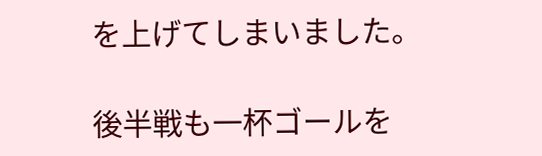を上げてしまいました。

後半戦も一杯ゴールを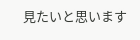見たいと思います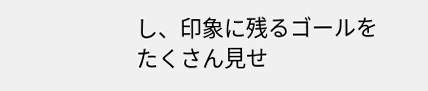し、印象に残るゴールをたくさん見せ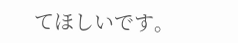てほしいです。